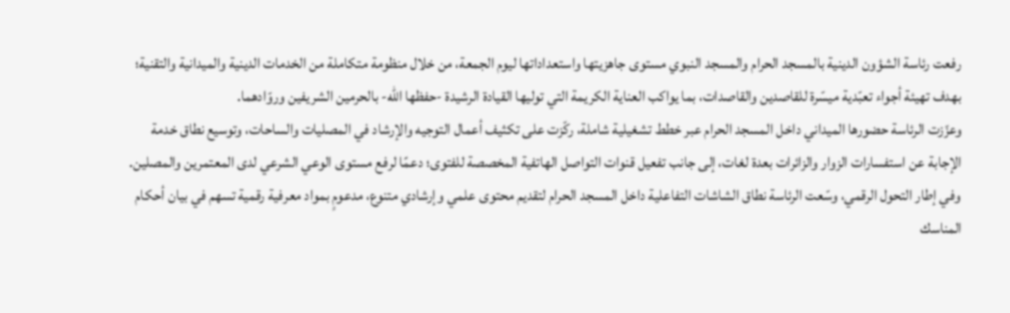رفعت رئاسة الشؤون الدينية بالمسجد الحرام والمسجد النبوي مستوى جاهزيتها واستعداداتها ليوم الجمعة، من خلال منظومة متكاملة من الخدمات الدينية والميدانية والتقنية؛ بهدف تهيئة أجواء تعبّدية ميسّرة للقاصدين والقاصدات، بما يواكب العناية الكريمة التي توليها القيادة الرشيدة -حفظها الله- بالحرمين الشريفين وروّادهما.
وعزّزت الرئاسة حضورها الميداني داخل المسجد الحرام عبر خطط تشغيلية شاملة، ركّزت على تكثيف أعمال التوجيه والإرشاد في المصليات والساحات، وتوسيع نطاق خدمة الإجابة عن استفسارات الزوار والزائرات بعدة لغات، إلى جانب تفعيل قنوات التواصل الهاتفية المخصصة للفتوى؛ دعمًا لرفع مستوى الوعي الشرعي لدى المعتمرين والمصلين.
وفي إطار التحول الرقمي، وسّعت الرئاسة نطاق الشاشات التفاعلية داخل المسجد الحرام لتقديم محتوى علمي وإرشادي متنوع، مدعومٍ بمواد معرفية رقمية تسهم في بيان أحكام المناسك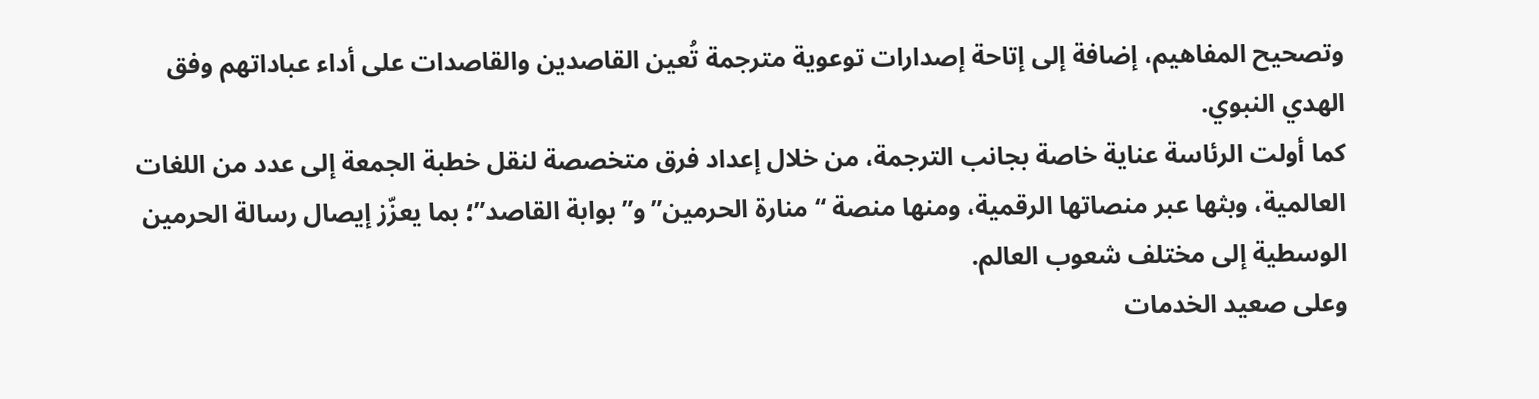وتصحيح المفاهيم، إضافة إلى إتاحة إصدارات توعوية مترجمة تُعين القاصدين والقاصدات على أداء عباداتهم وفق الهدي النبوي.
كما أولت الرئاسة عناية خاصة بجانب الترجمة، من خلال إعداد فرق متخصصة لنقل خطبة الجمعة إلى عدد من اللغات العالمية، وبثها عبر منصاتها الرقمية، ومنها منصة “منارة الحرمين” و”بوابة القاصد”؛ بما يعزّز إيصال رسالة الحرمين الوسطية إلى مختلف شعوب العالم.
وعلى صعيد الخدمات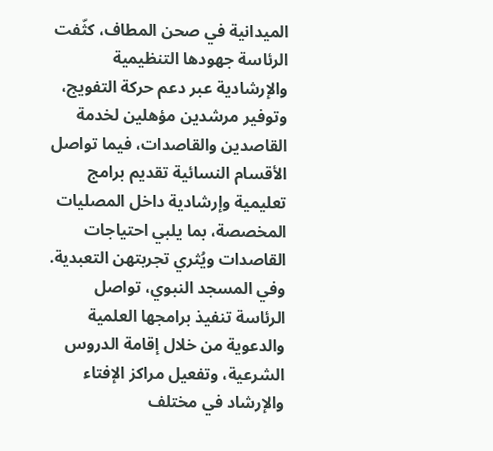الميدانية في صحن المطاف، كثّفت الرئاسة جهودها التنظيمية والإرشادية عبر دعم حركة التفويج، وتوفير مرشدين مؤهلين لخدمة القاصدين والقاصدات، فيما تواصل الأقسام النسائية تقديم برامج تعليمية وإرشادية داخل المصليات المخصصة، بما يلبي احتياجات القاصدات ويُثري تجربتهن التعبدية.
وفي المسجد النبوي، تواصل الرئاسة تنفيذ برامجها العلمية والدعوية من خلال إقامة الدروس الشرعية، وتفعيل مراكز الإفتاء والإرشاد في مختلف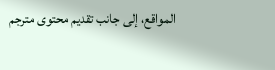المواقع، إلى جانب تقديم محتوى مترجم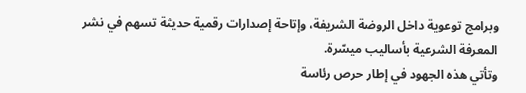وبرامج توعوية داخل الروضة الشريفة، وإتاحة إصدارات رقمية حديثة تسهم في نشر المعرفة الشرعية بأساليب ميسّرة.
وتأتي هذه الجهود في إطار حرص رئاسة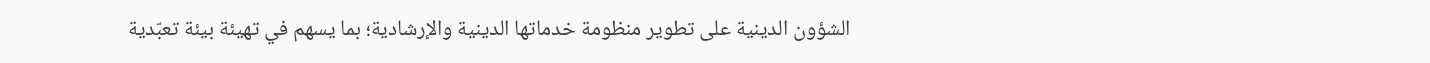الشؤون الدينية على تطوير منظومة خدماتها الدينية والإرشادية؛ بما يسهم في تهيئة بيئة تعبّدية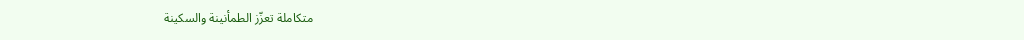متكاملة تعزّز الطمأنينة والسكينة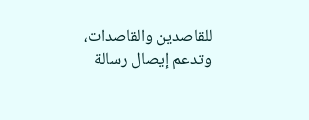للقاصدين والقاصدات، وتدعم إيصال رسالة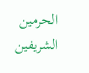الحرمين الشريفين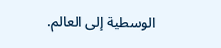الوسطية إلى العالم.